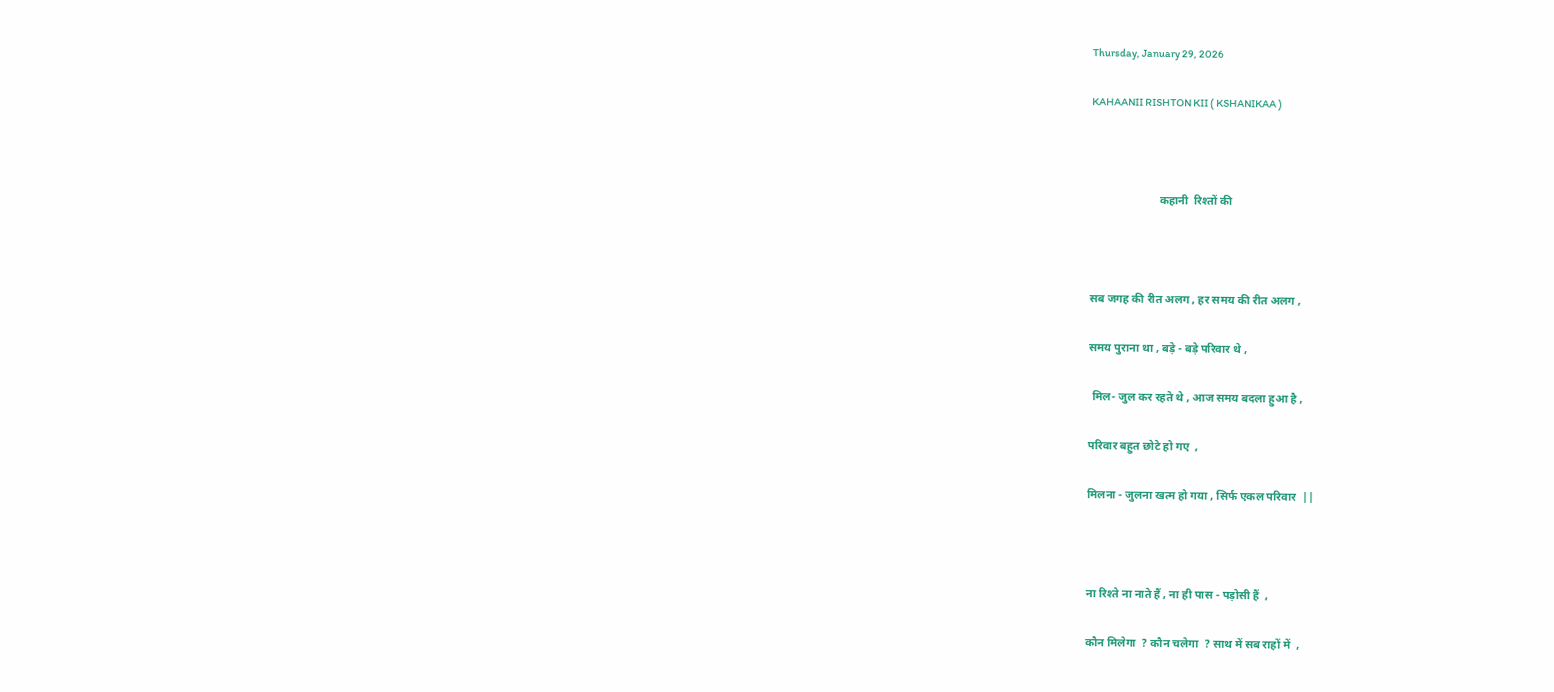Thursday, January 29, 2026

KAHAANII RISHTON KII ( KSHANIKAA )



                        कहानी  रिश्तों की



सब जगह की रीत अलग , हर समय की रीत अलग ,

समय पुराना था , बड़े - बड़े परिवार थे ,

 मिल- जुल कर रहते थे , आज समय बदला हुआ है ,

परिवार बहुत छोटे हो गए  ,

मिलना - जुलना खत्म हो गया , सिर्फ एकल परिवार  ||



ना रिश्ते ना नाते हैं , ना ही पास - पड़ोसी हैं  ,

कौन मिलेगा  ? कौन चलेगा  ? साथ में सब राहों में  ,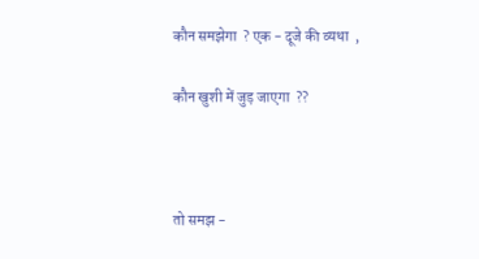कौन समझेगा  ? एक - दूजे की व्यथा  ,

कौन खुशी में जुड़ जाएगा  ??



तो समझ -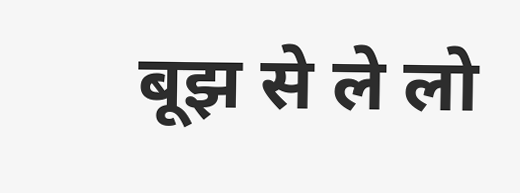बूझ से ले लो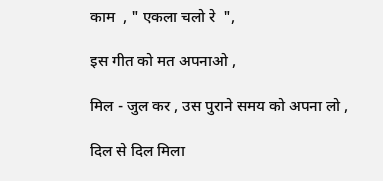काम  , " एकला चलो रे  ",

इस गीत को मत अपनाओ ,

मिल - जुल कर , उस पुराने समय को अपना लो ,

दिल से दिल मिला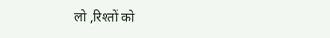लो ,रिश्तों को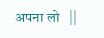अपना लो   ||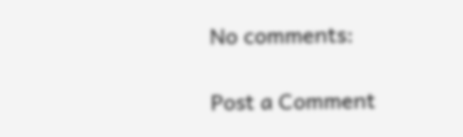No comments:

Post a Comment